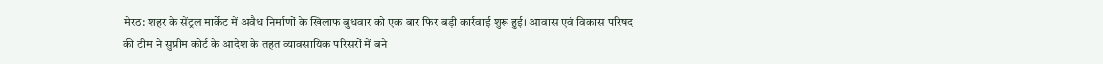मेरठ: शहर के सेंट्रल मार्केट में अवैध निर्माणों के खिलाफ बुधवार को एक बार फिर बड़ी कार्रवाई शुरू हुई। आवास एवं विकास परिषद की टीम ने सुप्रीम कोर्ट के आदेश के तहत व्यावसायिक परिसरों में बने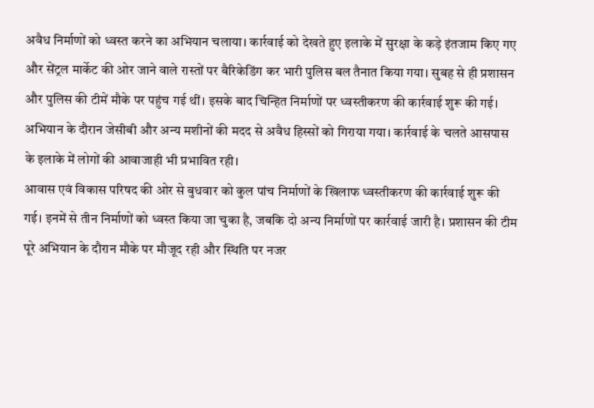अवैध निर्माणों को ध्वस्त करने का अभियान चलाया। कार्रवाई को देखते हुए इलाके में सुरक्षा के कड़े इंतजाम किए गए और सेंट्रल मार्केट की ओर जाने वाले रास्तों पर बैरिकेडिंग कर भारी पुलिस बल तैनात किया गया। सुबह से ही प्रशासन और पुलिस की टीमें मौके पर पहुंच गई थीं। इसके बाद चिन्हित निर्माणों पर ध्वस्तीकरण की कार्रवाई शुरू की गई। अभियान के दौरान जेसीबी और अन्य मशीनों की मदद से अवैध हिस्सों को गिराया गया। कार्रवाई के चलते आसपास के इलाके में लोगों की आवाजाही भी प्रभावित रही।
आवास एवं विकास परिषद की ओर से बुधवार को कुल पांच निर्माणों के खिलाफ ध्वस्तीकरण की कार्रवाई शुरू की गई। इनमें से तीन निर्माणों को ध्वस्त किया जा चुका है, जबकि दो अन्य निर्माणों पर कार्रवाई जारी है। प्रशासन की टीम पूरे अभियान के दौरान मौके पर मौजूद रही और स्थिति पर नजर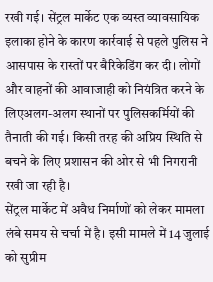रखी गई। सेंट्रल मार्केट एक व्यस्त व्यावसायिक इलाका होने के कारण कार्रवाई से पहले पुलिस ने आसपास के रास्तों पर बैरिकेडिंग कर दी। लोगों और वाहनों की आवाजाही को नियंत्रित करने के लिएअलग-अलग स्थानों पर पुलिसकर्मियों की तैनाती की गई। किसी तरह की अप्रिय स्थिति से बचने के लिए प्रशासन की ओर से भी निगरानी रखी जा रही है।
सेंट्रल मार्केट में अवैध निर्माणों को लेकर मामला लंबे समय से चर्चा में है। इसी मामले में 14 जुलाई को सुप्रीम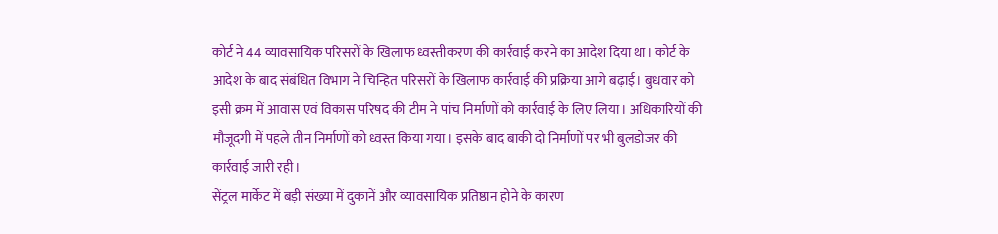कोर्ट ने 44 व्यावसायिक परिसरों के खिलाफ ध्वस्तीकरण की कार्रवाई करने का आदेश दिया था। कोर्ट के आदेश के बाद संबंधित विभाग ने चिन्हित परिसरों के खिलाफ कार्रवाई की प्रक्रिया आगे बढ़ाई। बुधवार को इसी क्रम में आवास एवं विकास परिषद की टीम ने पांच निर्माणों को कार्रवाई के लिए लिया। अधिकारियों की मौजूदगी में पहले तीन निर्माणों को ध्वस्त किया गया। इसके बाद बाकी दो निर्माणों पर भी बुलडोजर की कार्रवाई जारी रही।
सेंट्रल मार्केट में बड़ी संख्या में दुकानें और व्यावसायिक प्रतिष्ठान होने के कारण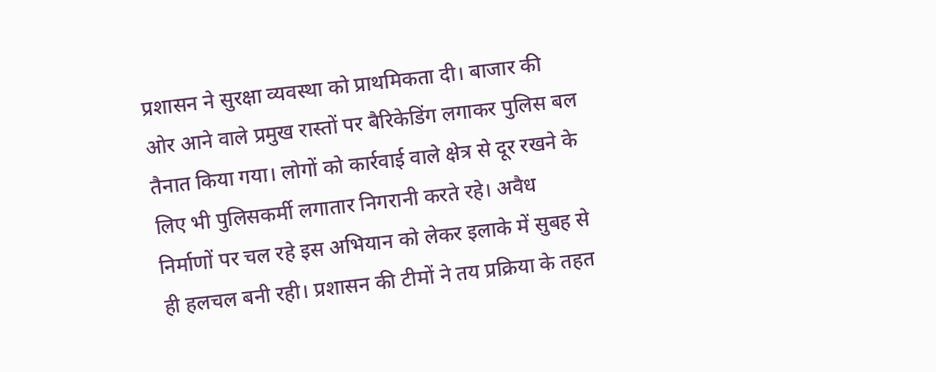प्रशासन ने सुरक्षा व्यवस्था को प्राथमिकता दी। बाजार की ओर आने वाले प्रमुख रास्तों पर बैरिकेडिंग लगाकर पुलिस बल तैनात किया गया। लोगों को कार्रवाई वाले क्षेत्र से दूर रखने के लिए भी पुलिसकर्मी लगातार निगरानी करते रहे। अवैध निर्माणों पर चल रहे इस अभियान को लेकर इलाके में सुबह से ही हलचल बनी रही। प्रशासन की टीमों ने तय प्रक्रिया के तहत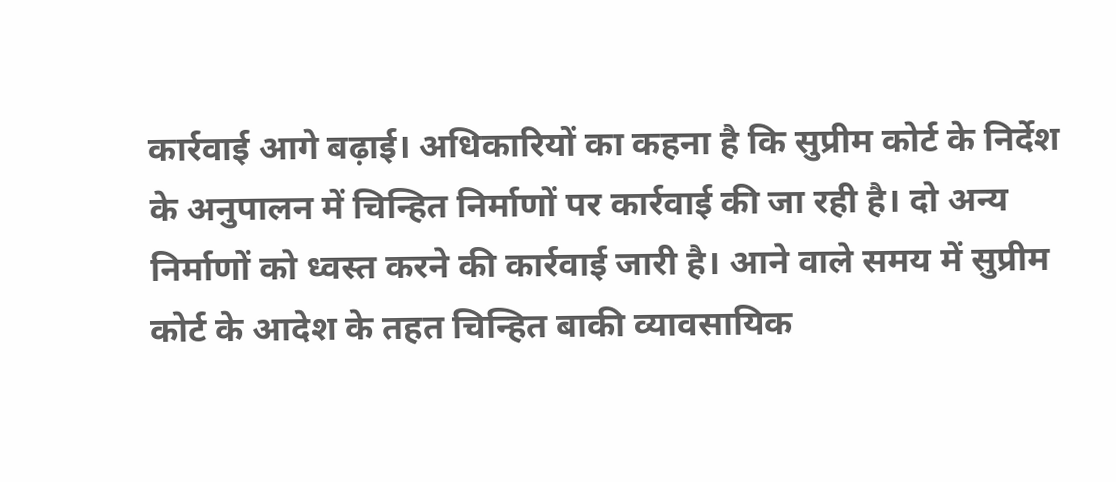कार्रवाई आगे बढ़ाई। अधिकारियों का कहना है कि सुप्रीम कोर्ट के निर्देश के अनुपालन में चिन्हित निर्माणों पर कार्रवाई की जा रही है। दो अन्य निर्माणों को ध्वस्त करने की कार्रवाई जारी है। आने वाले समय में सुप्रीम कोर्ट के आदेश के तहत चिन्हित बाकी व्यावसायिक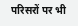परिसरों पर भी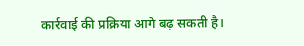कार्रवाई की प्रक्रिया आगे बढ़ सकती है।